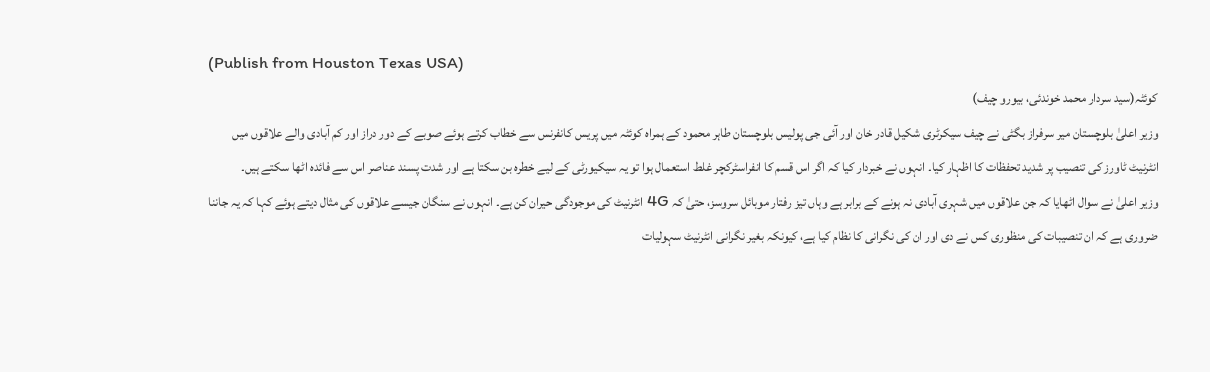(Publish from Houston Texas USA)
کوئٹہ(سید سردار محمد خوندئی، بیورو چیف)
وزیر اعلیٰ بلوچستان میر سرفراز بگٹی نے چیف سیکرٹری شکیل قادر خان اور آئی جی پولیس بلوچستان طاہر محمود کے ہمراہ کوئٹہ میں پریس کانفرنس سے خطاب کرتے ہوئے صوبے کے دور دراز اور کم آبادی والے علاقوں میں انٹرنیٹ ٹاورز کی تنصیب پر شدید تحفظات کا اظہار کیا۔ انہوں نے خبردار کیا کہ اگر اس قسم کا انفراسٹرکچر غلط استعمال ہوا تو یہ سیکیورٹی کے لیے خطرہ بن سکتا ہے اور شدت پسند عناصر اس سے فائدہ اٹھا سکتے ہیں۔
وزیر اعلیٰ نے سوال اٹھایا کہ جن علاقوں میں شہری آبادی نہ ہونے کے برابر ہے وہاں تیز رفتار موبائل سروسز، حتیٰ کہ 4G انٹرنیٹ کی موجودگی حیران کن ہے۔ انہوں نے سنگان جیسے علاقوں کی مثال دیتے ہوئے کہا کہ یہ جاننا ضروری ہے کہ ان تنصیبات کی منظوری کس نے دی اور ان کی نگرانی کا نظام کیا ہے، کیونکہ بغیر نگرانی انٹرنیٹ سہولیات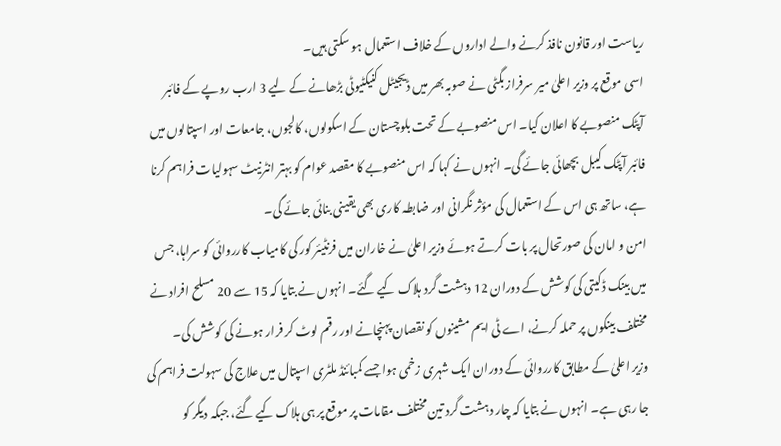ریاست اور قانون نافذ کرنے والے اداروں کے خلاف استعمال ہو سکتی ہیں۔
اسی موقع پر وزیر اعلیٰ میر سرفراز بگٹی نے صوبہ بھر میں ڈیجیٹل کنیکٹیوٹی بڑھانے کے لیے 3 ارب روپے کے فائبر آپٹک منصوبے کا اعلان کیا۔ اس منصوبے کے تحت بلوچستان کے اسکولوں، کالجوں، جامعات اور اسپتالوں میں فائبر آپٹک کیبل بچھائی جائے گی۔ انہوں نے کہا کہ اس منصوبے کا مقصد عوام کو بہتر انٹرنیٹ سہولیات فراہم کرنا ہے، ساتھ ہی اس کے استعمال کی مؤثر نگرانی اور ضابطہ کاری بھی یقینی بنائی جائے گی۔
امن و امان کی صورتحال پر بات کرتے ہوئے وزیر اعلیٰ نے خاران میں فرنٹیئر کور کی کامیاب کارروائی کو سراہا، جس میں بینک ڈکیتی کی کوشش کے دوران 12 دہشت گرد ہلاک کیے گئے۔ انہوں نے بتایا کہ 15 سے 20 مسلح افراد نے مختلف بینکوں پر حملہ کرنے، اے ٹی ایم مشینوں کو نقصان پہنچانے اور رقم لوٹ کر فرار ہونے کی کوشش کی۔
وزیر اعلیٰ کے مطابق کارروائی کے دوران ایک شہری زخمی ہوا جسے کمبائنڈ ملٹری اسپتال میں علاج کی سہولت فراہم کی جا رہی ہے۔ انہوں نے بتایا کہ چار دہشت گرد تین مختلف مقامات پر موقع پر ہی ہلاک کیے گئے، جبکہ دیگر کو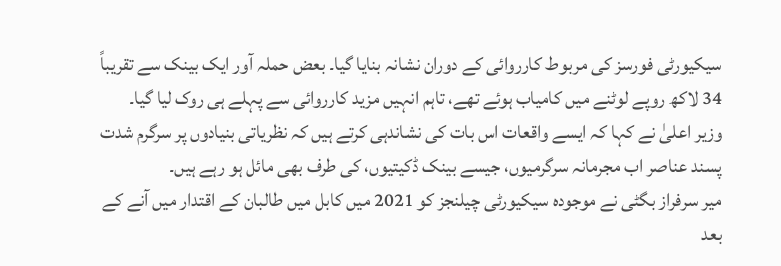سیکیورٹی فورسز کی مربوط کارروائی کے دوران نشانہ بنایا گیا۔ بعض حملہ آور ایک بینک سے تقریباً 34 لاکھ روپے لوٹنے میں کامیاب ہوئے تھے، تاہم انہیں مزید کارروائی سے پہلے ہی روک لیا گیا۔
وزیر اعلیٰ نے کہا کہ ایسے واقعات اس بات کی نشاندہی کرتے ہیں کہ نظریاتی بنیادوں پر سرگرم شدت پسند عناصر اب مجرمانہ سرگرمیوں، جیسے بینک ڈکیتیوں، کی طرف بھی مائل ہو رہے ہیں۔
میر سرفراز بگٹی نے موجودہ سیکیورٹی چیلنجز کو 2021 میں کابل میں طالبان کے اقتدار میں آنے کے بعد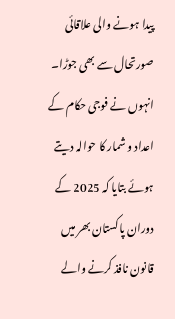پیدا ہونے والی علاقائی صورتحال سے بھی جوڑا۔ انہوں نے فوجی حکام کے اعداد و شمار کا حوالہ دیتے ہوئے بتایا کہ 2025 کے دوران پاکستان بھر میں قانون نافذ کرنے والے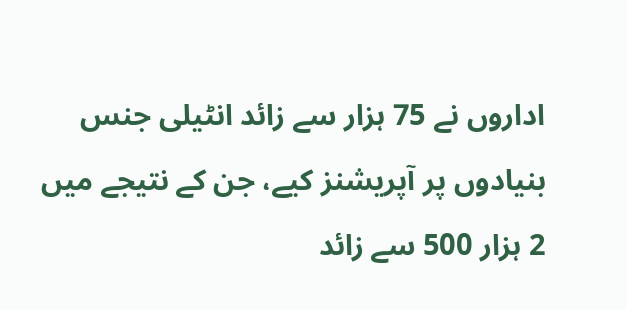اداروں نے 75 ہزار سے زائد انٹیلی جنس بنیادوں پر آپریشنز کیے، جن کے نتیجے میں 2 ہزار 500 سے زائد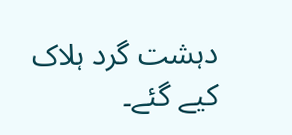دہشت گرد ہلاک کیے گئے۔